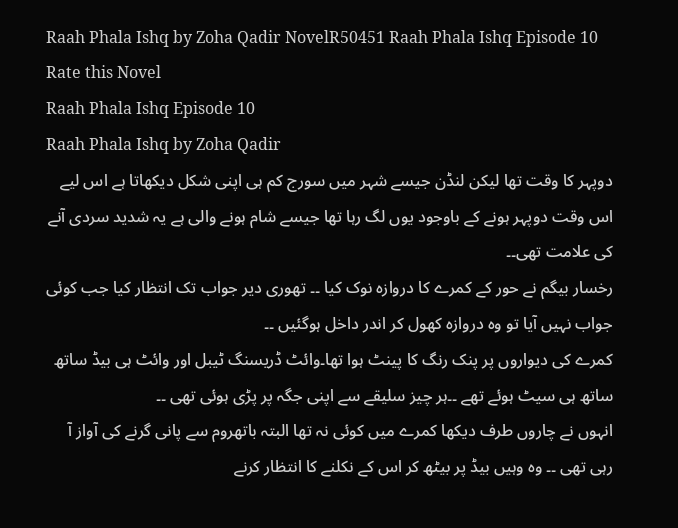Raah Phala Ishq by Zoha Qadir NovelR50451 Raah Phala Ishq Episode 10
Rate this Novel
Raah Phala Ishq Episode 10
Raah Phala Ishq by Zoha Qadir
دوپہر کا وقت تھا لیکن لنڈن جیسے شہر میں سورج کم ہی اپنی شکل دیکھاتا ہے اس لیے اس وقت دوپہر ہونے کے باوجود یوں لگ رہا تھا جیسے شام ہونے والی ہے یہ شدید سردی آنے کی علامت تھی۔۔
رخسار بیگم نے حور کے کمرے کا دروازہ نوک کیا ۔۔ تھوری دیر جواب تک انتظار کیا جب کوئی جواب نہیں آیا تو وہ دروازہ کھول کر اندر داخل ہوگئیں ۔۔
کمرے کی دیواروں پر پنک رنگ کا پینٹ ہوا تھا۔وائٹ ڈریسنگ ٹیبل اور وائٹ ہی بیڈ ساتھ ساتھ ہی سیٹ ہوئے تھے ۔۔ہر چیز سلیقے سے اپنی جگہ پر پڑی ہوئی تھی ۔۔
انہوں نے چاروں طرف دیکھا کمرے میں کوئی نہ تھا البتہ باتھروم سے پانی گرنے کی آواز آ رہی تھی ۔۔ وہ وہیں بیڈ پر بیٹھ کر اس کے نکلنے کا انتظار کرنے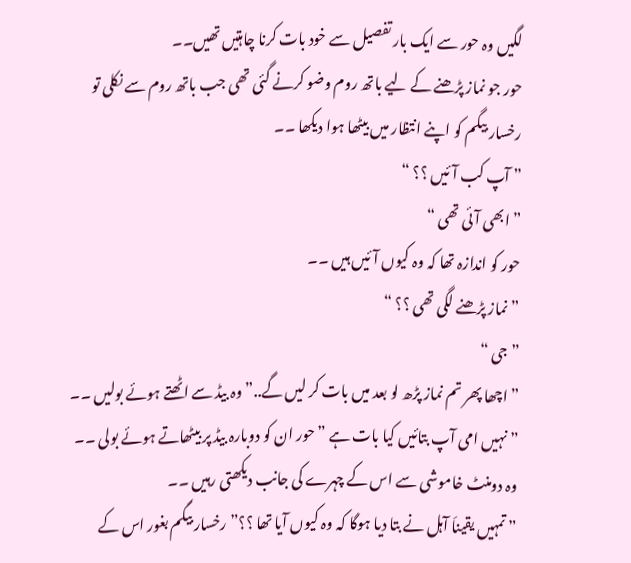لگیں وہ حور سے ایک بار تفصیل سے خود بات کرنا چاہتیں تھیں۔۔
حور جو نماز پڑھنے کے لیے باتھ روم وضو کرنے گئی تھی جب باتھ روم سے نکلی تو رخسار بیگم کو اپنے انتظار میں بیٹھا ہوا دیکھا ۔۔
” آپ کب آئیں ؟؟ “
” ابھی آئی تھی “
حور کو اندازہ تھا کہ وہ کیوں آئیں ہیں ۔۔
” نماز پڑھنے لگی تھی ؟؟ “
” جی “
” اچھا پھر تم نماز پڑھ لو بعد میں بات کر لیں گے..” وہ بیڈ سے اٹھتے ہوئے بولیں ۔۔
” نہیں امی آپ بتائیں کیا بات ہے ” حور ان کو دوبارہ بیڈ پر بیٹھاتے ہوئے بولی ۔۔
وہ دومنٹ خاموشی سے اس کے چہرے کی جانب دیکھتی رہیں ۔۔
” تمہیں یقیناَ آہل نے بتا دیا ہوگا کہ وہ کیوں آیا تھا ؟؟” رخسار بیگم بغور اس کے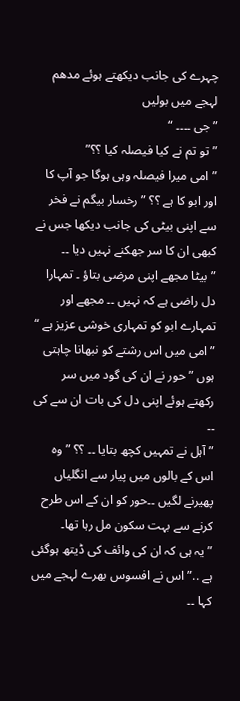چہرے کی جانب دیکھتے ہوئے مدھم لہجے میں بولیں
” جی ۔۔۔۔ “
” تو تم نے کیا فیصلہ کیا ؟؟”
” امی میرا فیصلہ وہی ہوگا جو آپ کا اور ابو کا ہے ؟؟ ” رخسار بیگم نے فخر سے اپنی بیٹی کی جانب دیکھا جس نے کبھی ان کا سر جھکنے نہیں دیا ۔۔
” بیٹا مجھے اپنی مرضی بتاؤ ۔ تمہارا دل راضی ہے کہ نہیں ۔۔ مجھے اور تمہارے ابو کو تمہاری خوشی عزیز ہے “
” امی میں اس رشتے کو نبھانا چاہتی ہوں ” حور نے ان کی گود میں سر رکھتے ہوئے اپنی دل کی بات ان سے کی ۔۔
” آہل نے تمہیں کچھ بتایا ۔۔ ؟؟ ” وہ اس کے بالوں میں پیار سے انگلیاں پھیرنے لگیں ۔۔حور کو ان کے اس طرح کرنے سے بہت سکون مل رہا تھا۔
” یہ ہی کہ ان کی وائف کی ڈیتھ ہوگئی ہے ..” اس نے افسوس بھرے لہجے میں کہا ۔۔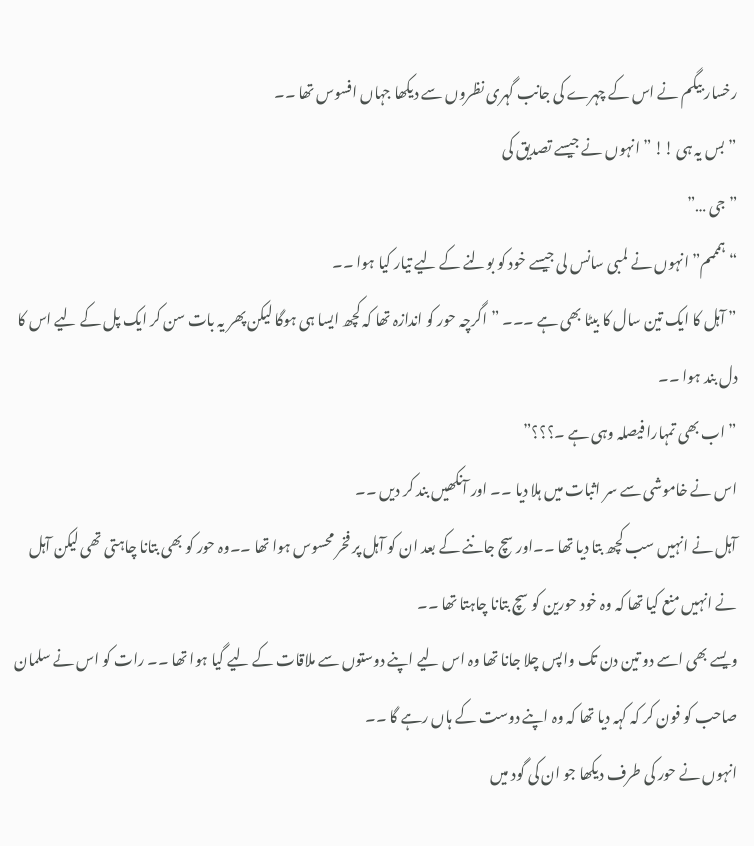رخسار بیگم نے اس کے چہرے کی جانب گہری نظروں سے دیکھا جہاں افسوس تھا ۔۔
” بس یہ ہی !! ” انہوں نے جیسے تصدیق کی
” جی …”
“ہمممم” انہوں نے لمبی سانس لی جیسے خود کو بولنے کے لیے تیار کیا ہوا ۔۔
” آہل کا ایک تین سال کا بیٹا بھی ہے ۔۔۔ ” اگرچہ حور کو اندازہ تھا کہ کچھ ایسا ہی ہوگا لیکن پھر یہ بات سن کر ایک پل کے لیے اس کا دل بند ہوا ۔۔
” اب بھی تمہارا فیصلہ وہی ہے ۔؟؟؟”
اس نے خاموشی سے سر اثبات میں ہلا دیا ۔۔ اور آنکھیں بند کر دیں ۔۔
آہل نے انہیں سب کچھ بتا دیا تھا ۔۔اور سچ جاننے کے بعد ان کو آہل پر فخر محسوس ہوا تھا ۔۔وہ حور کو بھی بتانا چاہتی تھی لیکن آہل نے انہیں منع کیا تھا کہ وہ خود حورین کو سچ بتانا چاہتا تھا ۔۔
ویسے بھی اسے دو تین دن تک واپس چلا جانا تھا وہ اس لیے اپنے دوستوں سے ملاقات کے لیے گیا ہوا تھا ۔۔ رات کو اس نے سلمان صاحب کو فون کر کہ کہہ دیا تھا کہ وہ اپنے دوست کے ہاں رہے گا ۔۔
انہوں نے حور کی طرف دیکھا جو ان کی گود میں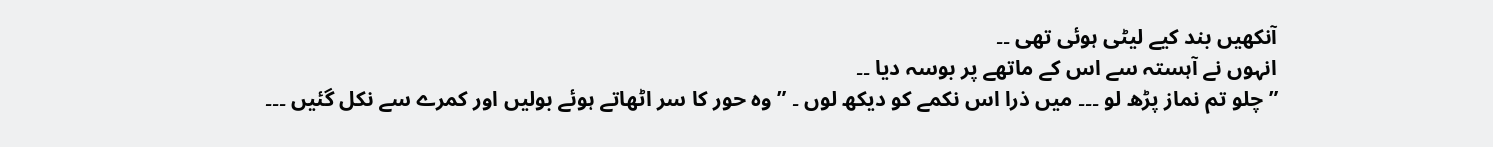آنکھیں بند کیے لیٹی ہوئی تھی ۔۔
انہوں نے آہستہ سے اس کے ماتھے پر بوسہ دیا ۔۔
” چلو تم نماز پڑھ لو ۔۔۔ میں ذرا اس نکمے کو دیکھ لوں ۔ ” وہ حور کا سر اٹھاتے ہوئے بولیں اور کمرے سے نکل گئیں ۔۔۔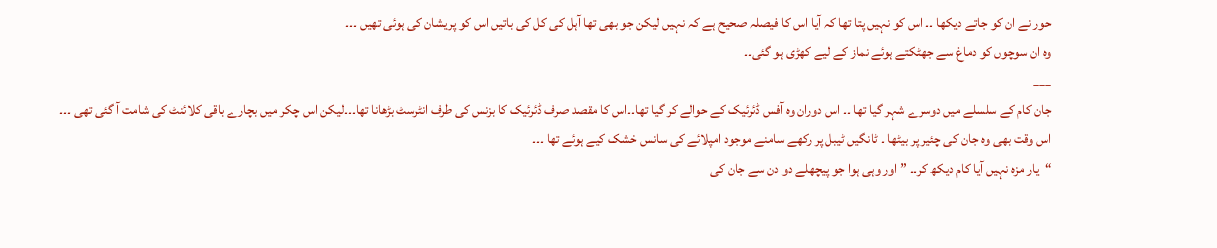حور نے ان کو جاتے دیکھا ۔۔ اس کو نہیں پتا تھا کہ آیا اس کا فیصلہ صحیح ہے کہ نہیں لیکن جو بھی تھا آہل کی کل کی باتیں اس کو پریشان کی ہوئی تھیں ۔۔۔
وہ ان سوچوں کو دماغ سے جھٹکتے ہوئے نماز کے لیے کھڑی ہو گئی۔۔
___
جان کام کے سلسلے میں دوسرے شہر گیا تھا ۔۔ اس دوران وہ آفس ڈئرئیک کے حوالے کر گیا تھا۔۔اس کا مقصد صرف ڈئرئیک کا بزنس کی طرف انٹرسٹ بڑھانا تھا۔۔۔لیکن اس چکر میں بچارے باقی کلائنٹ کی شامت آ گئی تھی ۔۔۔
اس وقت بھی وہ جان کی چئیر پر بیٹھا ۔ ٹانگیں ٹیبل پر رکھے سامنے موجود امپلائے کی سانس خشک کیے ہوئے تھا ۔۔۔
“یار مزہ نہیں آیا کام دیکھ کر۔۔ ” اور وہی ہوا جو پیچھلے دو دن سے جان کی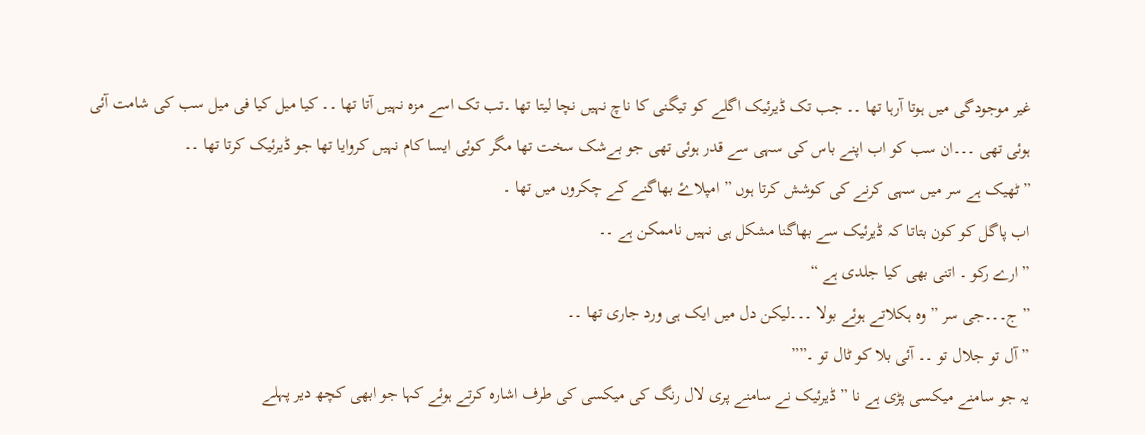غیر موجودگی میں ہوتا آرہا تھا ۔۔ جب تک ڈیرئیک اگلے کو تیگنی کا ناچ نہیں نچا لیتا تھا ۔تب تک اسے مزہ نہیں آتا تھا ۔۔ کیا میل کیا فی میل سب کی شامت آئی ہوئی تھی ۔۔۔ان سب کو اب اپنے باس کی سہی سے قدر ہوئی تھی جو بےشک سخت تھا مگر کوئی ایسا کام نہیں کروایا تھا جو ڈیرئیک کرتا تھا ۔۔
” ٹھیک ہے سر میں سہی کرنے کی کوشش کرتا ہوں ” امپلاۓ بھاگنے کے چکروں میں تھا ۔
اب پاگل کو کون بتاتا کہ ڈیرئیک سے بھاگنا مشکل ہی نہیں ناممکن ہے ۔۔
” ارے رکو ۔ اتنی بھی کیا جلدی ہے “
” ج۔۔۔جی سر ” وہ ہکلاتے ہوئے بولا ۔۔۔لیکن دل میں ایک ہی ورد جاری تھا ۔۔
” آل تو جلال تو ۔۔ آئی بلا کو ٹال تو ۔””
یہ جو سامنے میکسی پڑی ہے نا ” ڈیرئیک نے سامنے پری لال رنگ کی میکسی کی طرف اشارہ کرتے ہوئے کہا جو ابھی کچھ دیر پہلے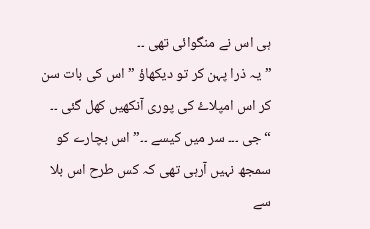ہی اس نے منگوائی تھی ۔۔
” یہ ذرا پہن کر تو دیکھاؤ ” اس کی بات سن کر اس امپلاۓ کی پوری آنکھیں کھل گئی ۔۔
“جی ۔۔۔ سر میں کیسے ۔۔” اس بچارے کو سمجھ نہیں آرہی تھی کہ کس طرح اس بلا سے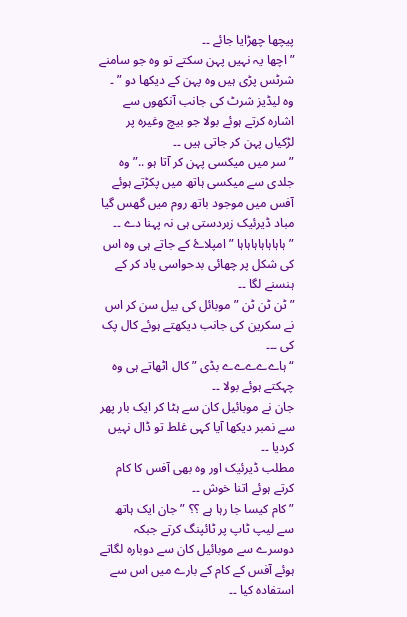پیچھا چھڑایا جائے ۔۔
” اچھا یہ نہیں پہن سکتے تو وہ جو سامنے شرٹس پڑی ہیں وہ پہن کے دیکھا دو ” ۔
وہ لیڈیز شرٹ کی جانب آنکھوں سے اشارہ کرتے ہوئے بولا جو بیچ وغیرہ پر لڑکیاں پہن کر جاتی ہیں ۔۔
” سر میں میکسی پہن کر آتا ہو ..” وہ جلدی سے میکسی ہاتھ میں پکڑتے ہوئے آفس میں موجود باتھ روم میں گھس گیا مباد ڈیرئیک زبردستی ہی نہ پہنا دے ۔۔
” ہاہاہاہاہاہاہا ” امپلاۓ کے جاتے ہی وہ اس کی شکل پر چھائی بدحواسی یاد کر کے ہنسنے لگا ۔۔
” ٹن ٹن ٹن ” موبائل کی بیل سن کر اس نے سکرین کی جانب دیکھتے ہوئے کال پک کی ۔۔۔
“ہاےےےےے بڈی ” کال اٹھاتے ہی وہ چہکتے ہوئے بولا ۔۔
جان نے موبائیل کان سے ہٹا کر ایک بار پھر سے نمبر دیکھا آیا کہی غلط تو ڈال نہیں کردیا ۔۔
مطلب ڈیرئیک اور وہ بھی آفس کا کام کرتے ہوئے اتنا خوش ۔۔
” کام کیسا جا رہا ہے ؟؟ ” جان ایک ہاتھ سے لیپ ٹاپ پر ٹائپنگ کرتے جبکہ دوسرے سے موبائیل کان سے دوبارہ لگاتے ہوئے آفس کے کام کے بارے میں اس سے استفادہ کیا ۔۔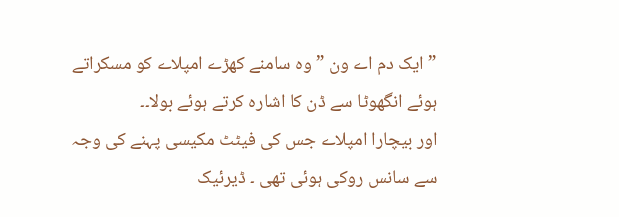” ایک دم اے ون ” وہ سامنے کھڑے امپلاے کو مسکراتے ہوئے انگھوٹا سے ڈن کا اشارہ کرتے ہوئے بولا۔۔
اور بیچارا امپلاے جس کی فیٹٹ مکیسی پہنے کی وجہ سے سانس روکی ہوئی تھی ۔ ڈیرئیک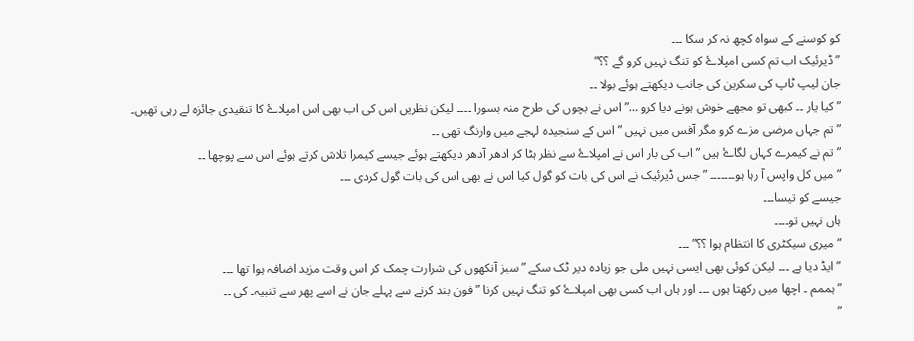کو کوسنے کے سواہ کچھ نہ کر سکا ۔۔۔
” ڈیرئیک اب تم کسی امپلاۓ کو تنگ نہیں کرو گے ؟؟”
جان لیپ ٹاپ کی سکرین کی جانب دیکھتے ہوئے بولا ۔۔
” کیا یار ۔۔ کبھی تو مجھے خوش ہونے دیا کرو …” اس نے بچوں کی طرح منہ بسورا ۔۔۔۔ لیکن نظریں اس کی اب بھی اس امپلاۓ کا تنقیدی جائزہ لے رہی تھیں۔
” تم جہاں مرضی مزے کرو مگر آفس میں نہیں ” اس کے سنجیدہ لہجے میں وارنگ تھی ۔۔
” تم نے کیمرے کہاں لگاۓ ہیں ” اب کی بار اس نے امپلاۓ سے نظر ہٹا کر ادھر آدھر دیکھتے ہوئے جیسے کیمرا تلاش کرتے ہوئے اس سے پوچھا ۔۔
” میں کل واپس آ رہا ہو۔۔۔۔۔۔۔ ” جس ڈیرئیک نے اس کی بات کو گول کیا اس نے بھی اس کی بات گول کردی ۔۔۔
جیسے کو تیسا۔۔۔
ہاں نہیں تو۔۔۔۔
” میری سیکٹری کا انتظام ہوا ؟؟” ۔۔۔
” ایڈ دیا ہے ۔۔۔ لیکن کوئی بھی ایسی نہیں ملی جو زیادہ دیر ٹک سکے ” سبز آنکھوں کی شرارت چمک کر اس وقت مزید اضافہ ہوا تھا ۔۔۔
” ہممم ۔ اچھا میں رکھتا ہوں ۔۔۔ اور ہاں اب کسی بھی امپلاۓ کو تنگ نہیں کرنا ” فون بند کرنے سے پہلے جان نے اسے پھر سے تنبیہ۔ کی ۔۔
”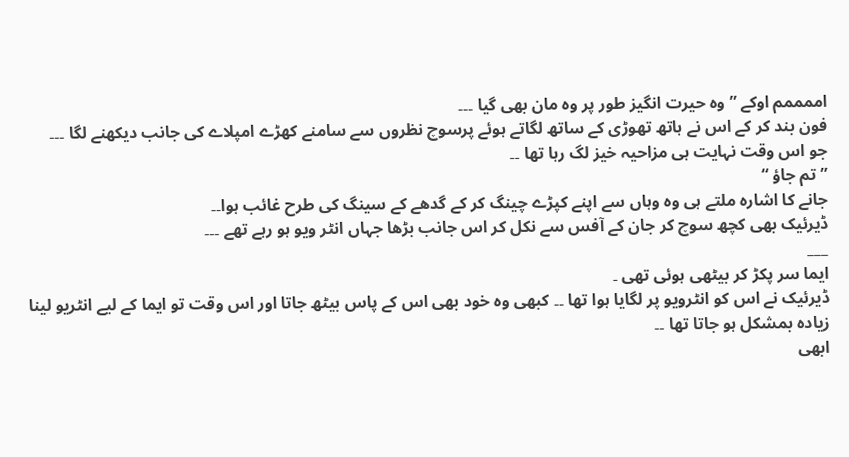اممممم اوکے ” وہ حیرت انگیز طور پر وہ مان بھی گیا ۔۔۔
فون بند کر کے اس نے ہاتھ تھوڑی کے ساتھ لگاتے ہوئے پرسوچ نظروں سے سامنے کھڑے امپلاے کی جانب دیکھنے لگا ۔۔۔
جو اس وقت نہایت ہی مزاحیہ خیز لگ رہا تھا ۔۔
” تم جاؤ “
جانے کا اشارہ ملتے ہی وہ وہاں سے اپنے کپڑے چینگ کر کے گدھے کے سینگ کی طرح غائب ہوا۔۔
ڈیرئیک بھی کچھ سوچ کر جان کے آفس سے نکل کر اس جانب بڑھا جہاں انٹر ویو ہو رہے تھے ۔۔۔
___
ایما سر پکڑ کر بیٹھی ہوئی تھی ۔
ڈیرئیک نے اس کو انٹرویو پر لگایا ہوا تھا ۔۔ کبھی وہ خود بھی اس کے پاس بیٹھ جاتا اور اس وقت تو ایما کے لیے انٹریو لینا زیادہ بمشکل ہو جاتا تھا ۔۔
ابھی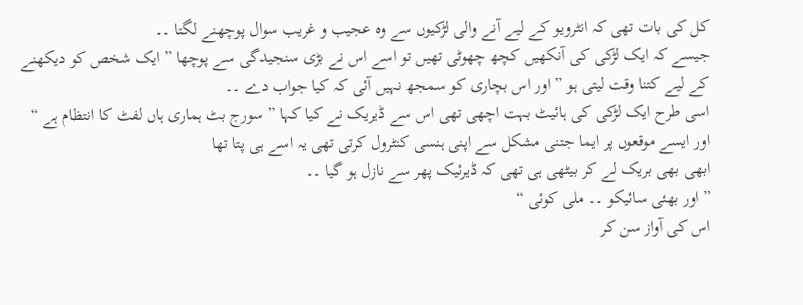کل کی بات تھی کہ انٹرویو کے لیے آنے والی لڑکیوں سے وہ عجیب و غریب سوال پوچھنے لگتا ۔۔
جیسے کہ ایک لڑکی کی آنکھیں کچھ چھوٹی تھیں تو اسے اس نے بڑی سنجیدگی سے پوچھا ” ایک شخص کو دیکھنے کے لیے کتنا وقت لیتی ہو ” اور اس بچاری کو سمجھ نہیں آئی کہ کیا جواب دے ۔۔
اسی طرح ایک لڑکی کی ہائیٹ بہت اچھی تھی اس سے ڈیریک نے کیا کہا ” سورج بٹ ہماری ہاں لفٹ کا انتظام ہے “
اور ایسے موقعوں پر ایما جتنی مشکل سے اپنی ہنسی کنٹرول کرتی تھی یہ اسے ہی پتا تھا
ابھی بھی بریک لے کر بیٹھی ہی تھی کہ ڈیرئیک پھر سے نازل ہو گیا ۔۔
” اور بھئی سائیکو ۔۔ ملی کوئی “
اس کی آواز سن کر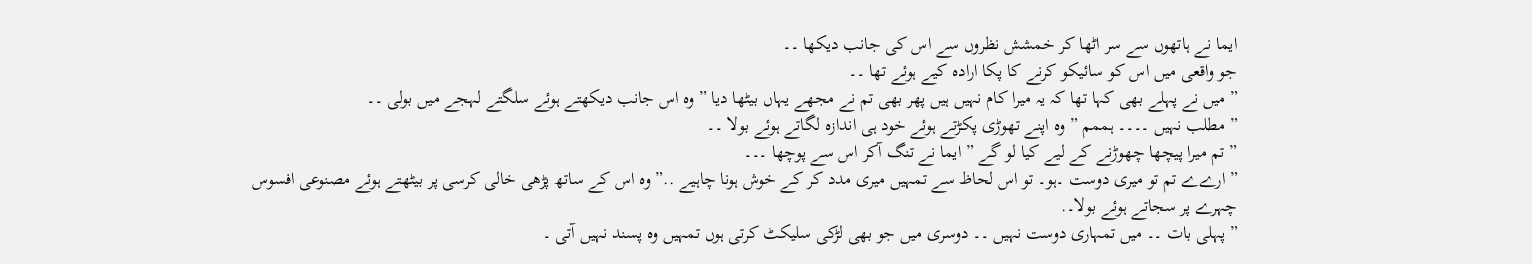ایما نے ہاتھوں سے سر اٹھا کر خمشش نظروں سے اس کی جانب دیکھا ۔۔
جو واقعی میں اس کو سائیکو کرنے کا پکا ارادہ کیے ہوئے تھا ۔۔
” میں نے پہلے بھی کہا تھا کہ یہ میرا کام نہیں ہیں پھر بھی تم نے مجھے یہاں بیٹھا دیا ” وہ اس جانب دیکھتے ہوئے سلگتے لہجے میں بولی ۔۔
” مطلب نہیں ۔۔۔۔ ہممم ” وہ اپنے تھوڑی پکڑتے ہوئے خود ہی اندازہ لگاتے ہوئے بولا ۔۔
” تم میرا پیچھا چھوڑنے کے لیے کیا لو گے ” ایما نے تنگ آکر اس سے پوچھا ۔۔۔
” ارےے تم تو میری دوست ۔ہو۔ تو اس لحاظ سے تمہیں میری مدد کر کے خوش ہونا چاہیے ..” وہ اس کے ساتھ پڑھی خالی کرسی پر بیٹھتے ہوئے مصنوعی افسوس چہرے پر سجاتے ہوئے بولا۔.
” پہلی بات ۔۔ میں تمہاری دوست نہیں ۔۔ دوسری میں جو بھی لڑکی سلیکٹ کرتی ہوں تمہیں وہ پسند نہیں آتی ۔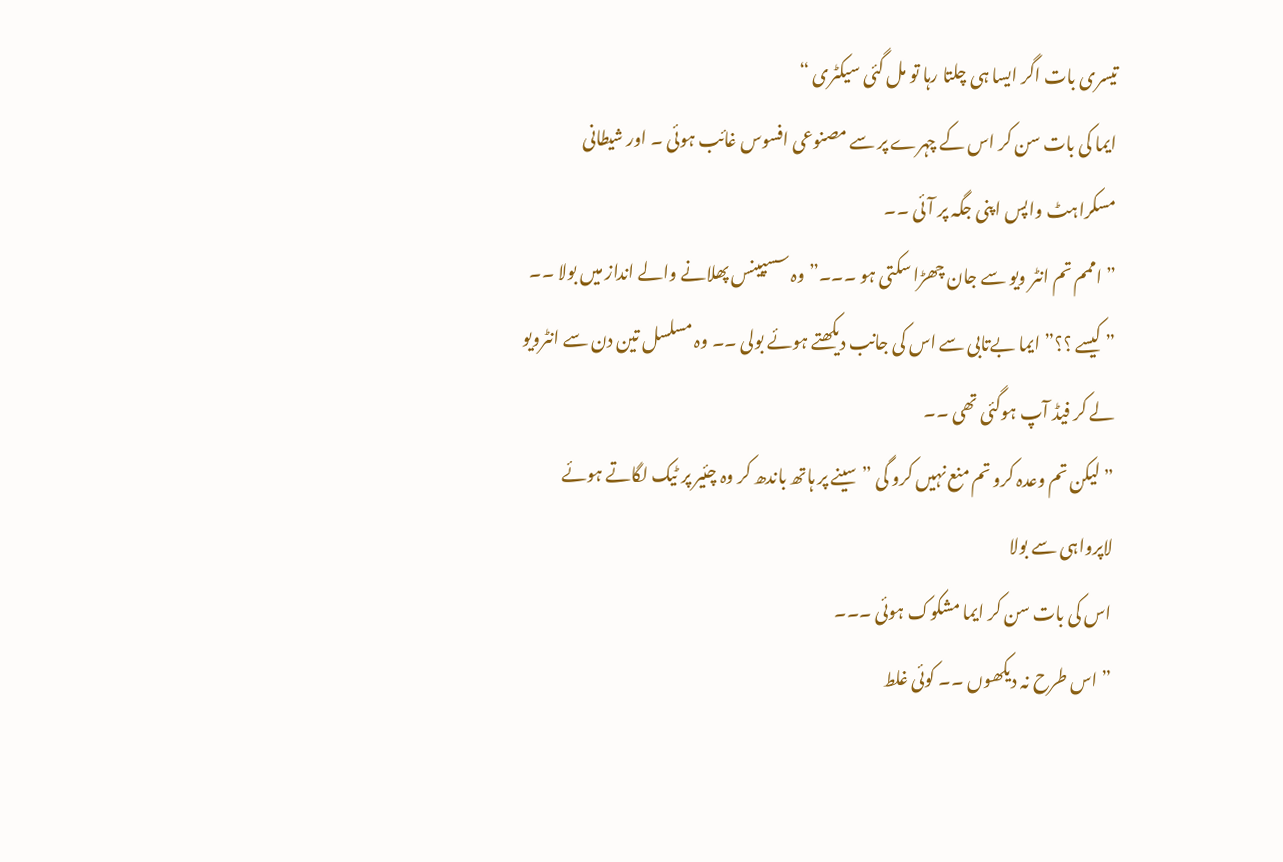تیسری بات اگر ایسا ہی چلتا رہا تو مل گئی سیکٹری “
ایما کی بات سن کر اس کے چہرے پر سے مصنوعی افسوس غائب ہوئی ۔ اور شیطانی مسکراہٹ واپس اپنی جگہ پر آئی ۔۔
” اممم تم انٹر ویو سے جان چھڑا سکتی ہو ۔۔۔” وہ سسپینس پھلانے والے انداز میں بولا ۔۔
” کیسے ؟؟” ایما بےتابی سے اس کی جانب دیکھتے ہوئے بولی ۔۔ وہ مسلسل تین دن سے انٹرویو لے کر فیڈ آپ ہوگئی تھی ۔۔
” لیکن تم وعدہ کرو تم منع نہیں کرو گی ” سینے پر ہاتھ باندھ کر وہ چئیر پر ٹیک لگاتے ہوئے لاپرواہی سے بولا
اس کی بات سن کر ایما مشکوک ہوئی ۔۔۔
” اس طرح نہ دیکھوں ۔۔ کوئی غلط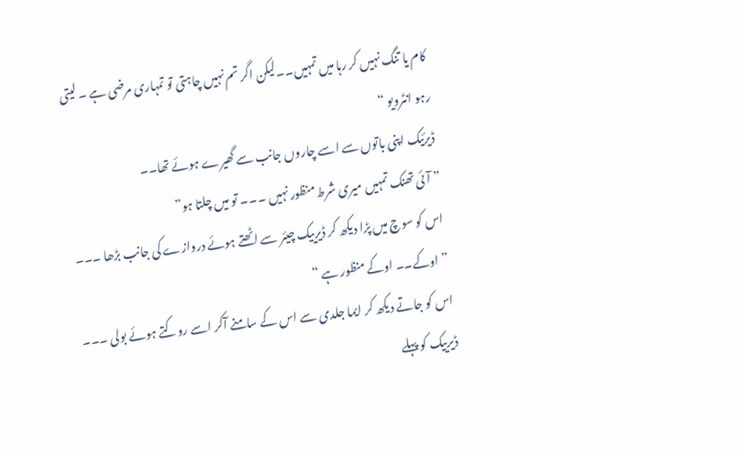کام یا تنگ نہیں کر رہا میں تمہیں۔۔لیکن اگر تم نہیں چاہتی تو تمہاری مرضی ہے ۔ لیتی رہو انٹرویو “
ڈیرئیک اپنی باتوں سے اسے چاروں جانب سے گھیرے ہوئے تھا۔۔
” آئی تھنک تمہیں میری شرط منظور نہیں ۔۔۔ تو میں چلتا ہو”
اس کو سوچ میں پڑا دیکھ کر ڈیرییک چیئر سے اٹھتے ہوئے دروازے کی جانب بڑھا ۔۔۔
” اوکے۔۔ اوکے منظور ہے “
اس کو جاتے دیکھ کر ایما جلدی سے اس کے سامنے آکر اسے روکتے ہوئے بولی ۔۔۔
ڈیرییک کو پہلے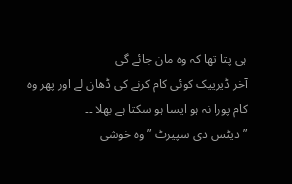ہی پتا تھا کہ وہ مان جائے گی
آخر ڈیرییک کوئی کام کرنے کی ڈھان لے اور پھر وہ کام پورا نہ ہو ایسا ہو سکتا ہے بھلا ۔۔
” دیٹس دی سپیرٹ ” وہ خوشی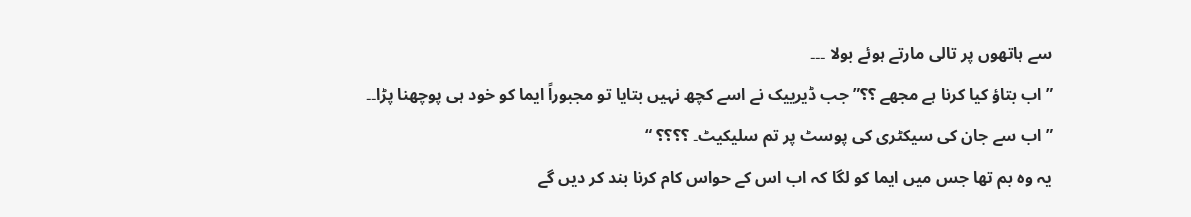سے ہاتھوں پر تالی مارتے ہوئے بولا ۔۔۔
” اب بتاؤ کیا کرنا ہے مجھے ؟؟” جب ڈیرییک نے اسے کچھ نہیں بتایا تو مجبوراً ایما کو خود ہی پوچھنا پڑا۔۔
” اب سے جان کی سیکٹری کی پوسٹ پر تم سلیکیٹ۔ ؟؟؟؟ “
یہ وہ بم تھا جس میں ایما کو لگا کہ اب اس کے حواس کام کرنا بند کر دیں گے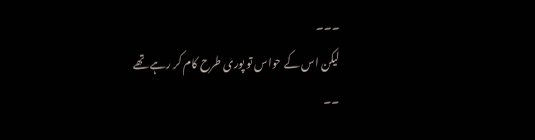۔۔۔
لیکن اس کے حواس تو پوری طرح کام کر رہے تھے ۔۔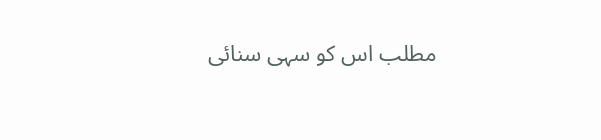مطلب اس کو سہی سنائی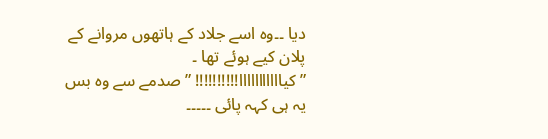دیا ۔۔وہ اسے جلاد کے ہاتھوں مروانے کے پلان کیے ہوئے تھا ۔
” کیااااااااااا!!!!!!!!!! ” صدمے سے وہ بس یہ ہی کہہ پائی ۔۔۔۔۔